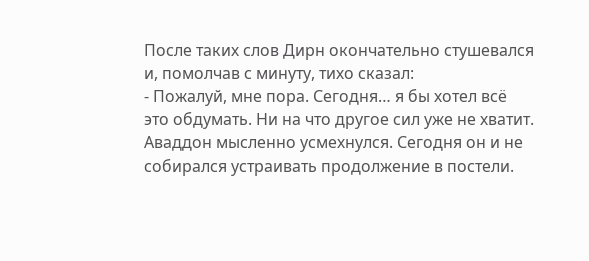После таких слов Дирн окончательно стушевался и, помолчав с минуту, тихо сказал:
- Пожалуй, мне пора. Сегодня… я бы хотел всё это обдумать. Ни на что другое сил уже не хватит.
Аваддон мысленно усмехнулся. Сегодня он и не собирался устраивать продолжение в постели.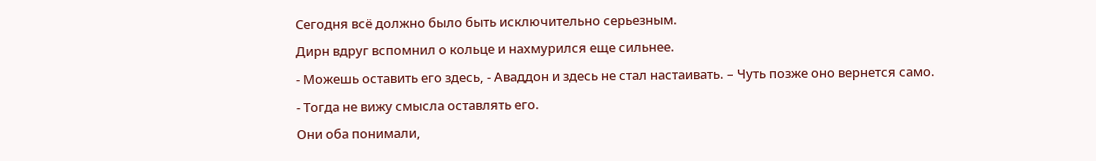Сегодня всё должно было быть исключительно серьезным.
Дирн вдруг вспомнил о кольце и нахмурился еще сильнее.
- Можешь оставить его здесь, - Аваддон и здесь не стал настаивать. – Чуть позже оно вернется само.
- Тогда не вижу смысла оставлять его.
Они оба понимали,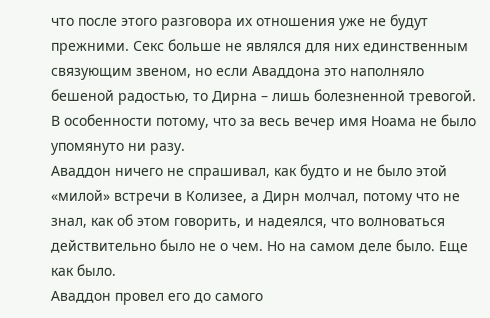что после этого разговора их отношения уже не будут прежними. Секс больше не являлся для них единственным связующим звеном, но если Аваддона это наполняло бешеной радостью, то Дирна – лишь болезненной тревогой. В особенности потому, что за весь вечер имя Ноама не было упомянуто ни разу.
Аваддон ничего не спрашивал, как будто и не было этой «милой» встречи в Колизее, а Дирн молчал, потому что не знал, как об этом говорить, и надеялся, что волноваться действительно было не о чем. Но на самом деле было. Еще как было.
Аваддон провел его до самого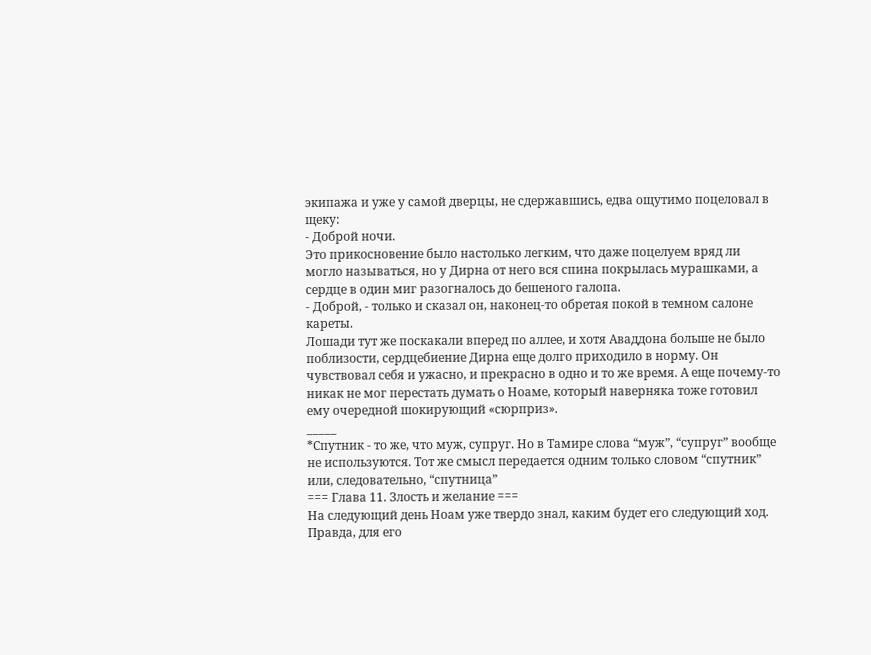экипажа и уже у самой дверцы, не сдержавшись, едва ощутимо поцеловал в щеку:
- Доброй ночи.
Это прикосновение было настолько легким, что даже поцелуем вряд ли могло называться, но у Дирна от него вся спина покрылась мурашками, а сердце в один миг разогналось до бешеного галопа.
- Доброй, - только и сказал он, наконец-то обретая покой в темном салоне кареты.
Лошади тут же поскакали вперед по аллее, и хотя Аваддона больше не было поблизости, сердцебиение Дирна еще долго приходило в норму. Он чувствовал себя и ужасно, и прекрасно в одно и то же время. А еще почему-то никак не мог перестать думать о Ноаме, который наверняка тоже готовил ему очередной шокирующий «сюрприз».
_____
*Спутник - то же, что муж, супруг. Но в Тамире слова “муж”, “супруг” вообще не используются. Тот же смысл передается одним только словом “спутник” или, следовательно, “спутница”
=== Глава 11. Злость и желание ===
На следующий день Ноам уже твердо знал, каким будет его следующий ход. Правда, для его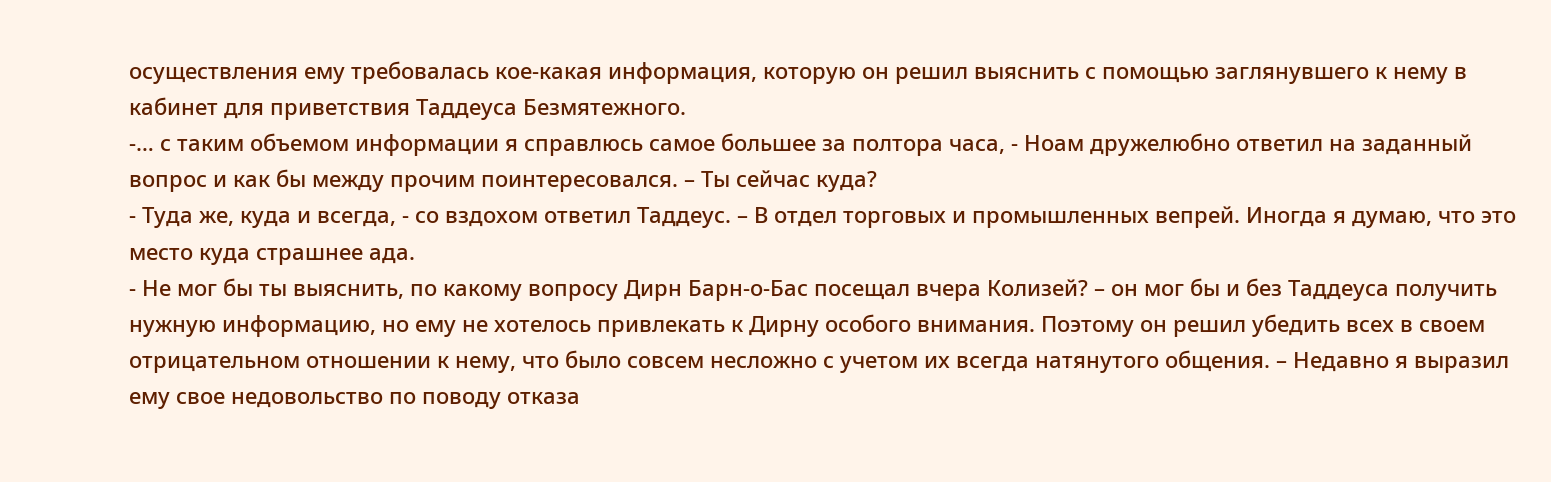осуществления ему требовалась кое-какая информация, которую он решил выяснить с помощью заглянувшего к нему в кабинет для приветствия Таддеуса Безмятежного.
-… с таким объемом информации я справлюсь самое большее за полтора часа, - Ноам дружелюбно ответил на заданный вопрос и как бы между прочим поинтересовался. – Ты сейчас куда?
- Туда же, куда и всегда, - со вздохом ответил Таддеус. – В отдел торговых и промышленных вепрей. Иногда я думаю, что это место куда страшнее ада.
- Не мог бы ты выяснить, по какому вопросу Дирн Барн-о-Бас посещал вчера Колизей? – он мог бы и без Таддеуса получить нужную информацию, но ему не хотелось привлекать к Дирну особого внимания. Поэтому он решил убедить всех в своем отрицательном отношении к нему, что было совсем несложно с учетом их всегда натянутого общения. – Недавно я выразил ему свое недовольство по поводу отказа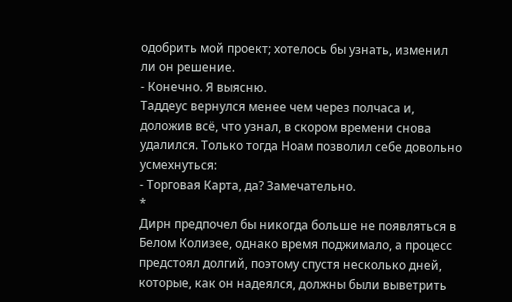одобрить мой проект; хотелось бы узнать, изменил ли он решение.
- Конечно. Я выясню.
Таддеус вернулся менее чем через полчаса и, доложив всё, что узнал, в скором времени снова удалился. Только тогда Ноам позволил себе довольно усмехнуться:
- Торговая Карта, да? Замечательно.
*
Дирн предпочел бы никогда больше не появляться в Белом Колизее, однако время поджимало, а процесс предстоял долгий, поэтому спустя несколько дней, которые, как он надеялся, должны были выветрить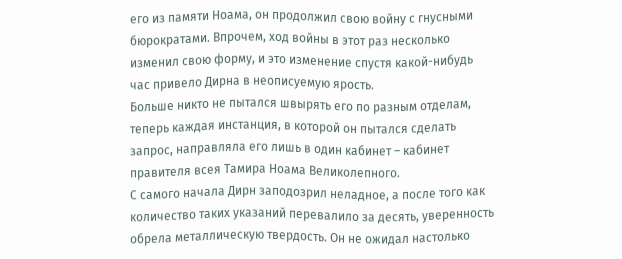его из памяти Ноама, он продолжил свою войну с гнусными бюрократами. Впрочем, ход войны в этот раз несколько изменил свою форму, и это изменение спустя какой-нибудь час привело Дирна в неописуемую ярость.
Больше никто не пытался швырять его по разным отделам, теперь каждая инстанция, в которой он пытался сделать запрос, направляла его лишь в один кабинет – кабинет правителя всея Тамира Ноама Великолепного.
С самого начала Дирн заподозрил неладное, а после того как количество таких указаний перевалило за десять, уверенность обрела металлическую твердость. Он не ожидал настолько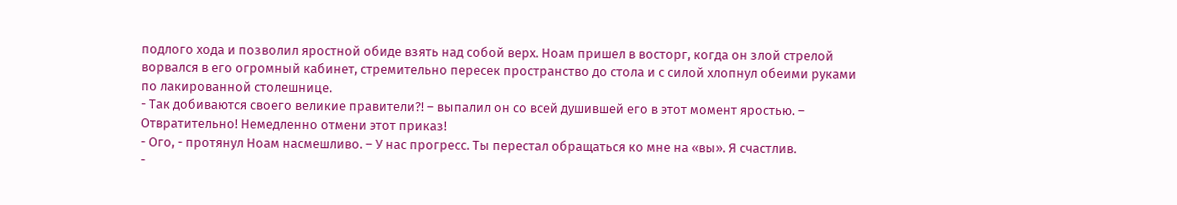подлого хода и позволил яростной обиде взять над собой верх. Ноам пришел в восторг, когда он злой стрелой ворвался в его огромный кабинет, стремительно пересек пространство до стола и с силой хлопнул обеими руками по лакированной столешнице.
- Так добиваются своего великие правители?! – выпалил он со всей душившей его в этот момент яростью. – Отвратительно! Немедленно отмени этот приказ!
- Ого, - протянул Ноам насмешливо. – У нас прогресс. Ты перестал обращаться ко мне на «вы». Я счастлив.
-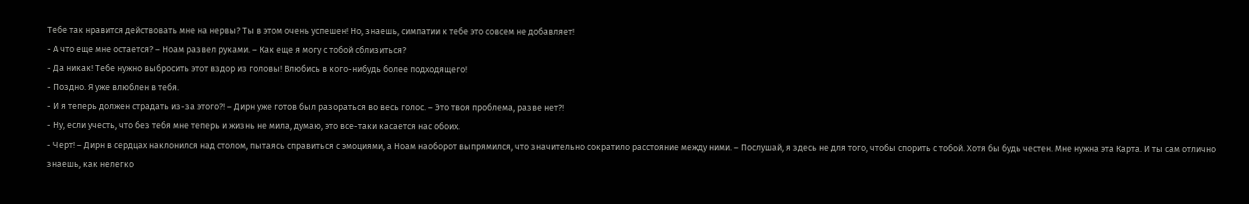Тебе так нравится действовать мне на нервы? Ты в этом очень успешен! Но, знаешь, симпатии к тебе это совсем не добавляет!
- А что еще мне остается? – Ноам развел руками. – Как еще я могу с тобой сблизиться?
- Да никак! Тебе нужно выбросить этот вздор из головы! Влюбись в кого-нибудь более подходящего!
- Поздно. Я уже влюблен в тебя.
- И я теперь должен страдать из-за этого?! – Дирн уже готов был разораться во весь голос. – Это твоя проблема, разве нет?!
- Ну, если учесть, что без тебя мне теперь и жизнь не мила, думаю, это все-таки касается нас обоих.
- Черт! – Дирн в сердцах наклонился над столом, пытаясь справиться с эмоциями, а Ноам наоборот выпрямился, что значительно сократило расстояние между ними. – Послушай, я здесь не для того, чтобы спорить с тобой. Хотя бы будь честен. Мне нужна эта Карта. И ты сам отлично знаешь, как нелегко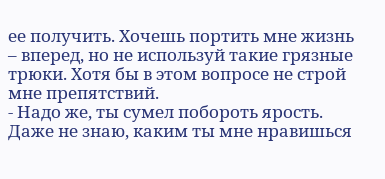ее получить. Хочешь портить мне жизнь – вперед, но не используй такие грязные трюки. Хотя бы в этом вопросе не строй мне препятствий.
- Надо же, ты сумел побороть ярость. Даже не знаю, каким ты мне нравишься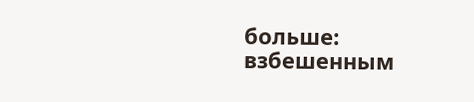больше: взбешенным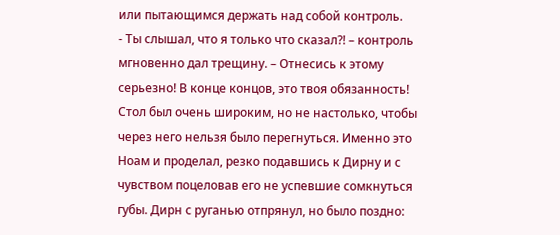или пытающимся держать над собой контроль.
- Ты слышал, что я только что сказал?! – контроль мгновенно дал трещину. – Отнесись к этому серьезно! В конце концов, это твоя обязанность!
Стол был очень широким, но не настолько, чтобы через него нельзя было перегнуться. Именно это Ноам и проделал, резко подавшись к Дирну и с чувством поцеловав его не успевшие сомкнуться губы. Дирн с руганью отпрянул, но было поздно: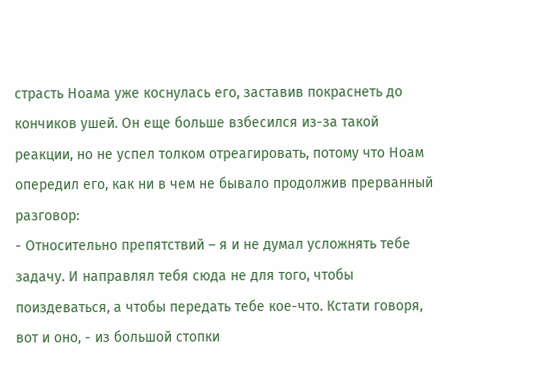страсть Ноама уже коснулась его, заставив покраснеть до кончиков ушей. Он еще больше взбесился из-за такой реакции, но не успел толком отреагировать, потому что Ноам опередил его, как ни в чем не бывало продолжив прерванный разговор:
- Относительно препятствий – я и не думал усложнять тебе задачу. И направлял тебя сюда не для того, чтобы поиздеваться, а чтобы передать тебе кое-что. Кстати говоря, вот и оно, - из большой стопки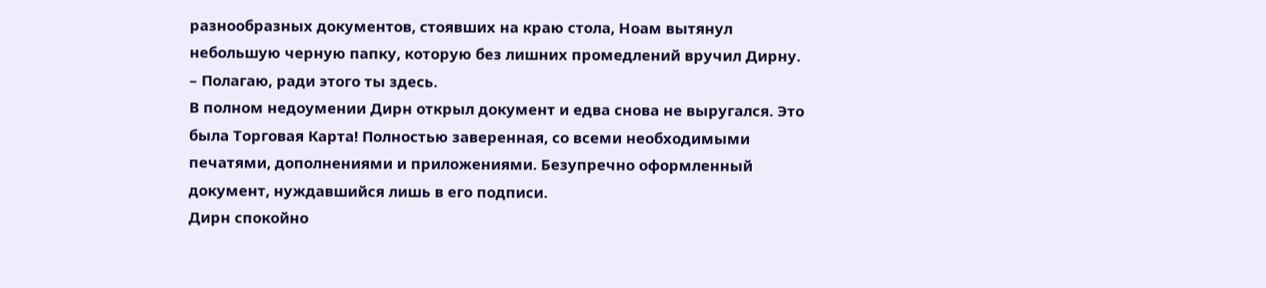разнообразных документов, стоявших на краю стола, Ноам вытянул небольшую черную папку, которую без лишних промедлений вручил Дирну. – Полагаю, ради этого ты здесь.
В полном недоумении Дирн открыл документ и едва снова не выругался. Это была Торговая Карта! Полностью заверенная, со всеми необходимыми печатями, дополнениями и приложениями. Безупречно оформленный документ, нуждавшийся лишь в его подписи.
Дирн спокойно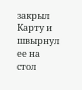закрыл Карту и швырнул ее на стол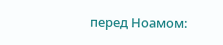перед Ноамом: